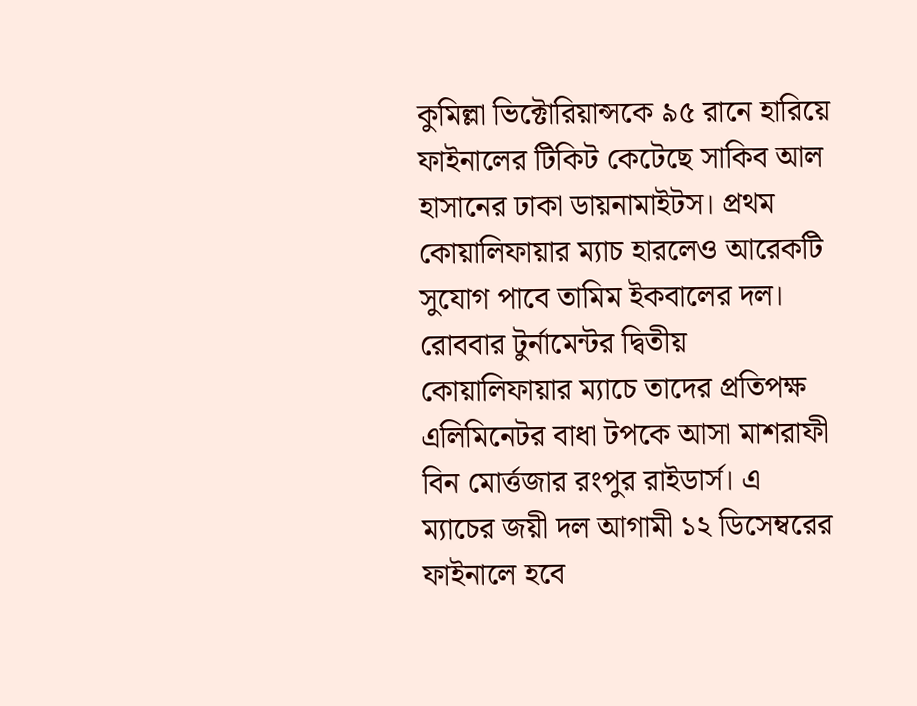কুমিল্লা ভিক্টোরিয়ান্সকে ৯৫ রানে হারিয়ে ফাইনালের টিকিট কেটেছে সাকিব আল হাসানের ঢাকা ডায়নামাইটস। প্রথম কোয়ালিফায়ার ম্যাচ হারলেও আরেকটি সুযোগ পাবে তামিম ইকবালের দল। রোববার টুর্নামেন্টর দ্বিতীয় কোয়ালিফায়ার ম্যাচে তাদের প্রতিপক্ষ এলিমিনেটর বাধা টপকে আসা মাশরাফী বিন মোর্ত্তজার রংপুর রাইডার্স। এ ম্যাচের জয়ী দল আগামী ১২ ডিসেম্বরের ফাইনালে হবে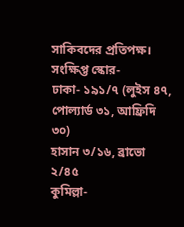সাকিবদের প্রতিপক্ষ।
সংক্ষিপ্ত স্কোর-
ঢাকা- ১৯১/৭ (লুইস ৪৭, পোল্যার্ড ৩১, আফ্রিদি ৩০)
হাসান ৩/১৬, ব্রাভো ২/৪৫
কুমিল্লা-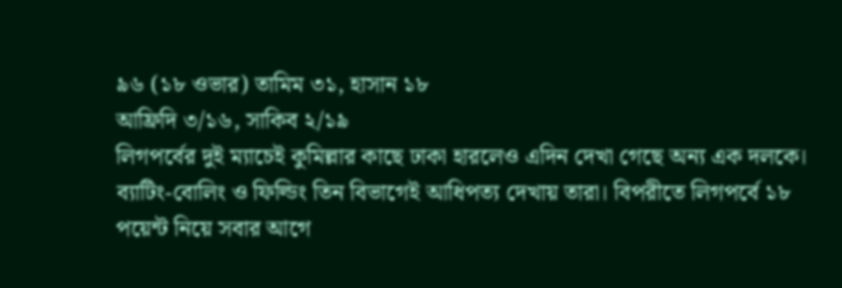৯৬ (১৮ ওভার) তামিম ৩১, হাসান ১৮
আফ্রিদি ৩/১৬, সাকিব ২/১৯
লিগপর্বের দুই ম্যাচেই কুমিল্লার কাছে ঢাকা হারলেও এদিন দেখা গেছে অন্য এক দলকে। ব্যাটিং-বোলিং ও ফিল্ডিং তিন বিভাগেই আধিপত্য দেখায় তারা। বিপরীতে লিগপর্বে ১৮ পয়েন্ট নিয়ে সবার আগে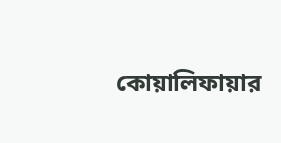কোয়ালিফায়ার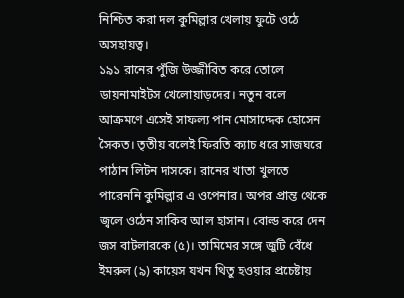নিশ্চিত করা দল কুমিল্লার খেলায় ফুটে ওঠে অসহায়ত্ব।
১৯১ রানের পুঁজি উজ্জীবিত করে তোলে ডায়নামাইটস খেলোয়াড়দের। নতুন বলে আক্রমণে এসেই সাফল্য পান মোসাদ্দেক হোসেন সৈকত। তৃতীয় বলেই ফিরতি ক্যাচ ধরে সাজঘরে পাঠান লিটন দাসকে। রানের খাতা খুলতে পারেননি কুমিল্লার এ ওপেনার। অপর প্রান্ত থেকে জ্বলে ওঠেন সাকিব আল হাসান। বোল্ড করে দেন জস বাটলারকে (৫)। তামিমের সঙ্গে জুটি বেঁধে ইমরুল (৯) কায়েস যখন থিতু হওয়ার প্রচেষ্টায়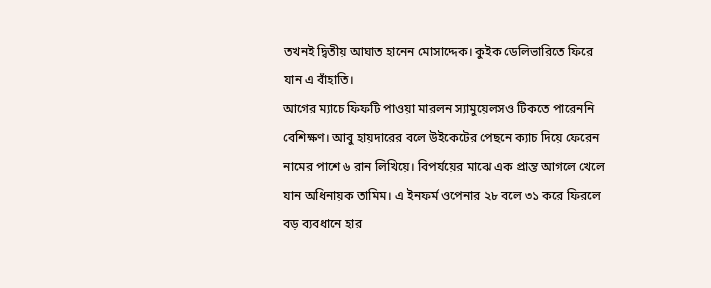তখনই দ্বিতীয় আঘাত হানেন মোসাদ্দেক। কুইক ডেলিভারিতে ফিরে যান এ বাঁহাতি।
আগের ম্যাচে ফিফটি পাওয়া মারলন স্যামুয়েলসও টিকতে পারেননি বেশিক্ষণ। আবু হায়দারের বলে উইকেটের পেছনে ক্যাচ দিয়ে ফেরেন নামের পাশে ৬ রান লিখিয়ে। বিপর্যয়ের মাঝে এক প্রান্ত আগলে খেলে যান অধিনায়ক তামিম। এ ইনফর্ম ওপেনার ২৮ বলে ৩১ করে ফিরলে বড় ব্যবধানে হার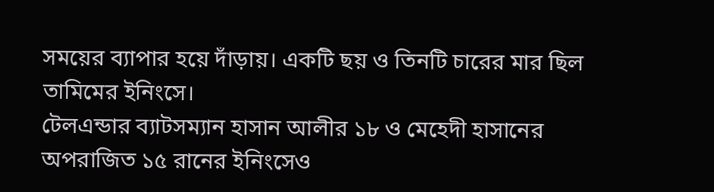সময়ের ব্যাপার হয়ে দাঁড়ায়। একটি ছয় ও তিনটি চারের মার ছিল তামিমের ইনিংসে।
টেলএন্ডার ব্যাটসম্যান হাসান আলীর ১৮ ও মেহেদী হাসানের অপরাজিত ১৫ রানের ইনিংসেও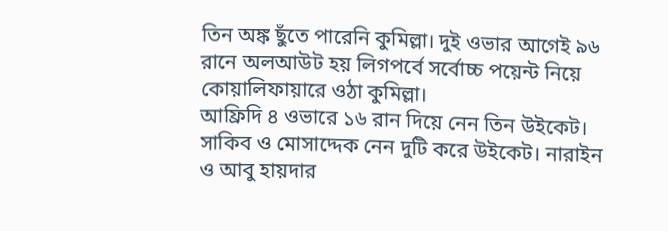তিন অঙ্ক ছুঁতে পারেনি কুমিল্লা। দুই ওভার আগেই ৯৬ রানে অলআউট হয় লিগপর্বে সর্বোচ্চ পয়েন্ট নিয়ে কোয়ালিফায়ারে ওঠা কুমিল্লা।
আফ্রিদি ৪ ওভারে ১৬ রান দিয়ে নেন তিন উইকেট। সাকিব ও মোসাদ্দেক নেন দুটি করে উইকেট। নারাইন ও আবু হায়দার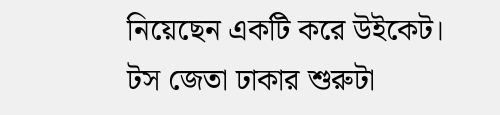নিয়েছেন একটি করে উইকেট।
টস জেতা ঢাকার শুরুটা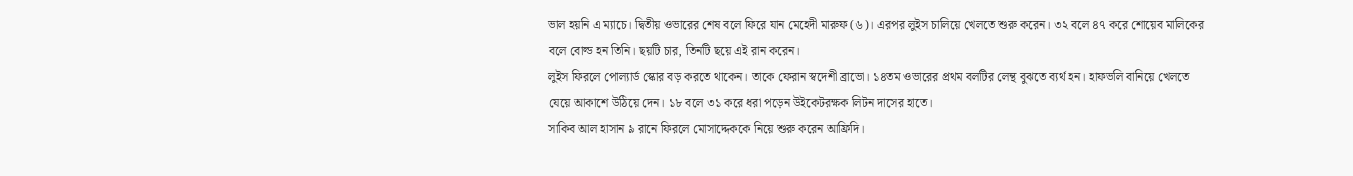ভাল হয়নি এ ম্যাচে। দ্বিতীয় ওভারের শেষ বলে ফিরে যান মেহেদী মারুফ (৬)। এরপর লুইস চালিয়ে খেলতে শুরু করেন। ৩২ বলে ৪৭ করে শোয়েব মালিকের বলে বোল্ড হন তিনি। ছয়টি চার, তিনটি ছয়ে এই রান করেন।
লুইস ফিরলে পোল্যার্ড স্কোর বড় করতে থাকেন। তাকে ফেরান স্বদেশী ব্রাভো। ১৪তম ওভারের প্রথম বলটির লেন্থ বুঝতে ব্যর্থ হন। হাফভলি বানিয়ে খেলতে যেয়ে আকাশে উঠিয়ে দেন। ১৮ বলে ৩১ করে ধরা পড়েন উইকেটরক্ষক লিটন দাসের হাতে।
সাকিব আল হাসান ৯ রানে ফিরলে মোসাদ্দেককে নিয়ে শুরু করেন আফ্রিদি।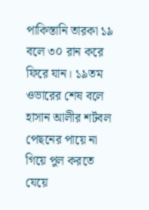পাকিস্তানি তারকা ১৯ বলে ৩০ রান করে ফিরে যান। ১৯তম ওভারের শেষ বলে হাসান আলীর শর্টবল পেছনের পায়ে না গিয়ে পুল করতে যেয়ে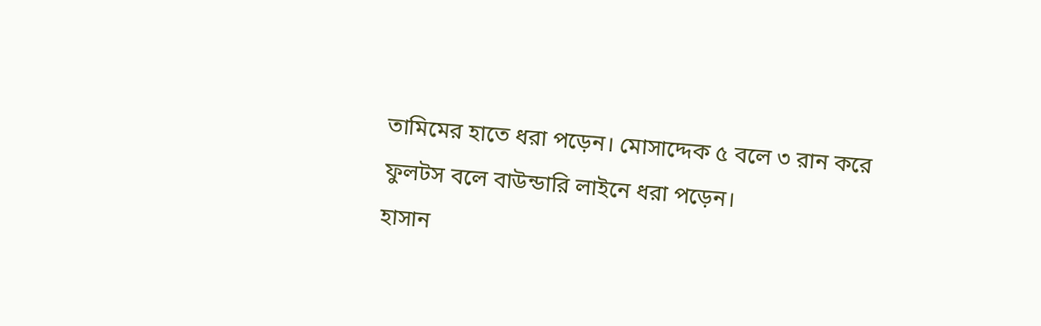তামিমের হাতে ধরা পড়েন। মোসাদ্দেক ৫ বলে ৩ রান করে ফুলটস বলে বাউন্ডারি লাইনে ধরা পড়েন।
হাসান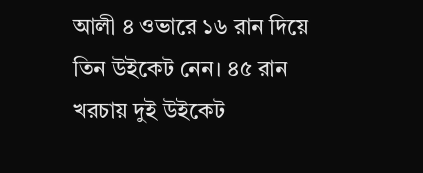আলী ৪ ওভারে ১৬ রান দিয়ে তিন উইকেট নেন। ৪৫ রান খরচায় দুই উইকেট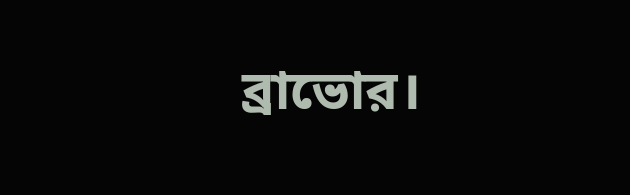ব্রাভোর।